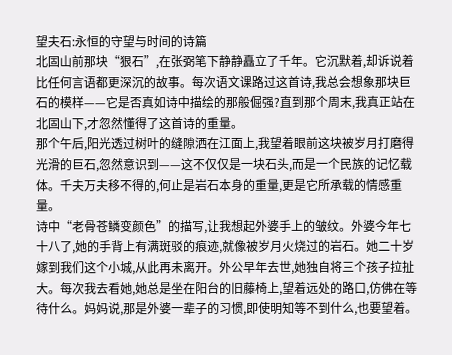望夫石:永恒的守望与时间的诗篇
北固山前那块“狠石”,在张弼笔下静静矗立了千年。它沉默着,却诉说着比任何言语都更深沉的故事。每次语文课路过这首诗,我总会想象那块巨石的模样——它是否真如诗中描绘的那般倔强?直到那个周末,我真正站在北固山下,才忽然懂得了这首诗的重量。
那个午后,阳光透过树叶的缝隙洒在江面上,我望着眼前这块被岁月打磨得光滑的巨石,忽然意识到——这不仅仅是一块石头,而是一个民族的记忆载体。千夫万夫移不得的,何止是岩石本身的重量,更是它所承载的情感重量。
诗中“老骨苍鳞变颜色”的描写,让我想起外婆手上的皱纹。外婆今年七十八了,她的手背上有满斑驳的痕迹,就像被岁月火烧过的岩石。她二十岁嫁到我们这个小城,从此再未离开。外公早年去世,她独自将三个孩子拉扯大。每次我去看她,她总是坐在阳台的旧藤椅上,望着远处的路口,仿佛在等待什么。妈妈说,那是外婆一辈子的习惯,即使明知等不到什么,也要望着。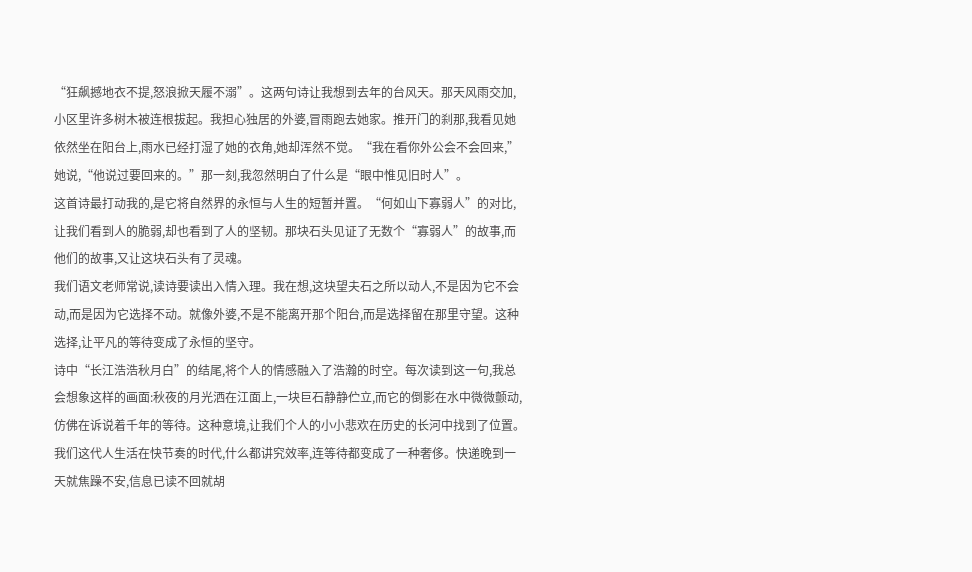“狂飙撼地衣不提,怒浪掀天履不溺”。这两句诗让我想到去年的台风天。那天风雨交加,小区里许多树木被连根拔起。我担心独居的外婆,冒雨跑去她家。推开门的刹那,我看见她依然坐在阳台上,雨水已经打湿了她的衣角,她却浑然不觉。“我在看你外公会不会回来,”她说,“他说过要回来的。”那一刻,我忽然明白了什么是“眼中惟见旧时人”。
这首诗最打动我的,是它将自然界的永恒与人生的短暂并置。“何如山下寡弱人”的对比,让我们看到人的脆弱,却也看到了人的坚韧。那块石头见证了无数个“寡弱人”的故事,而他们的故事,又让这块石头有了灵魂。
我们语文老师常说,读诗要读出入情入理。我在想,这块望夫石之所以动人,不是因为它不会动,而是因为它选择不动。就像外婆,不是不能离开那个阳台,而是选择留在那里守望。这种选择,让平凡的等待变成了永恒的坚守。
诗中“长江浩浩秋月白”的结尾,将个人的情感融入了浩瀚的时空。每次读到这一句,我总会想象这样的画面:秋夜的月光洒在江面上,一块巨石静静伫立,而它的倒影在水中微微颤动,仿佛在诉说着千年的等待。这种意境,让我们个人的小小悲欢在历史的长河中找到了位置。
我们这代人生活在快节奏的时代,什么都讲究效率,连等待都变成了一种奢侈。快递晚到一天就焦躁不安,信息已读不回就胡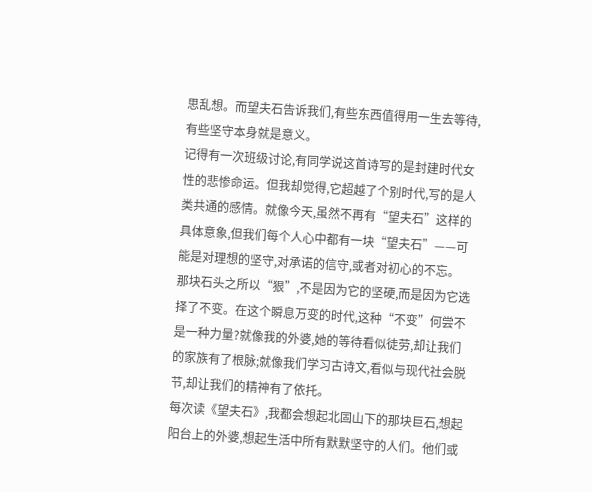思乱想。而望夫石告诉我们,有些东西值得用一生去等待,有些坚守本身就是意义。
记得有一次班级讨论,有同学说这首诗写的是封建时代女性的悲惨命运。但我却觉得,它超越了个别时代,写的是人类共通的感情。就像今天,虽然不再有“望夫石”这样的具体意象,但我们每个人心中都有一块“望夫石”——可能是对理想的坚守,对承诺的信守,或者对初心的不忘。
那块石头之所以“狠”,不是因为它的坚硬,而是因为它选择了不变。在这个瞬息万变的时代,这种“不变”何尝不是一种力量?就像我的外婆,她的等待看似徒劳,却让我们的家族有了根脉;就像我们学习古诗文,看似与现代社会脱节,却让我们的精神有了依托。
每次读《望夫石》,我都会想起北固山下的那块巨石,想起阳台上的外婆,想起生活中所有默默坚守的人们。他们或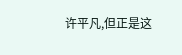许平凡,但正是这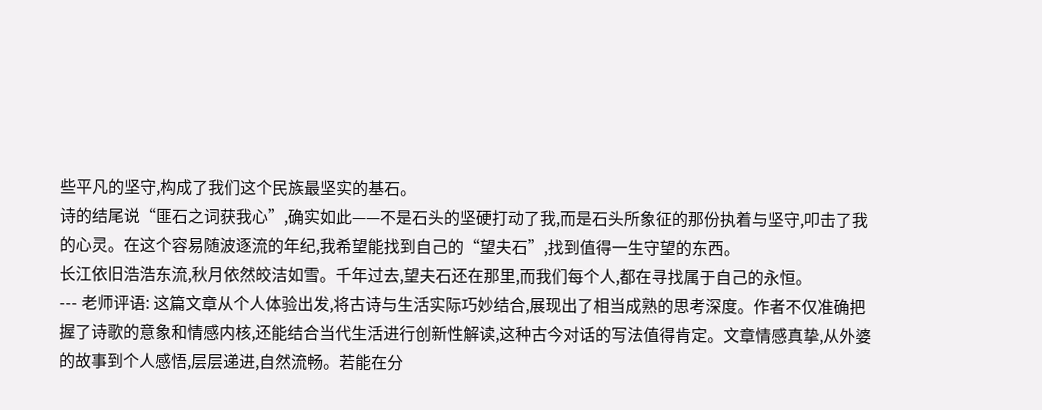些平凡的坚守,构成了我们这个民族最坚实的基石。
诗的结尾说“匪石之词获我心”,确实如此——不是石头的坚硬打动了我,而是石头所象征的那份执着与坚守,叩击了我的心灵。在这个容易随波逐流的年纪,我希望能找到自己的“望夫石”,找到值得一生守望的东西。
长江依旧浩浩东流,秋月依然皎洁如雪。千年过去,望夫石还在那里,而我们每个人,都在寻找属于自己的永恒。
--- 老师评语: 这篇文章从个人体验出发,将古诗与生活实际巧妙结合,展现出了相当成熟的思考深度。作者不仅准确把握了诗歌的意象和情感内核,还能结合当代生活进行创新性解读,这种古今对话的写法值得肯定。文章情感真挚,从外婆的故事到个人感悟,层层递进,自然流畅。若能在分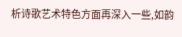析诗歌艺术特色方面再深入一些,如韵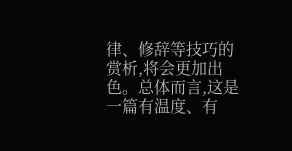律、修辞等技巧的赏析,将会更加出色。总体而言,这是一篇有温度、有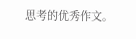思考的优秀作文。